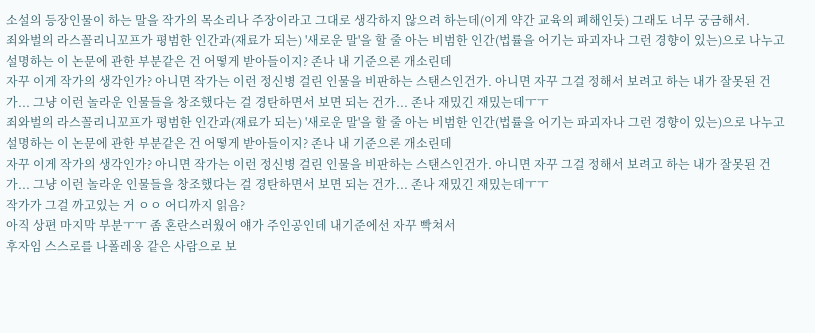소설의 등장인물이 하는 말을 작가의 목소리나 주장이라고 그대로 생각하지 않으려 하는데(이게 약간 교육의 폐해인듯) 그래도 너무 궁금해서.
죄와벌의 라스꼴리니꼬프가 평범한 인간과(재료가 되는) '새로운 말'을 할 줄 아는 비범한 인간(법률을 어기는 파괴자나 그런 경향이 있는)으로 나누고 설명하는 이 논문에 관한 부분같은 건 어떻게 받아들이지? 존나 내 기준으론 개소린데
자꾸 이게 작가의 생각인가? 아니면 작가는 이런 정신병 걸린 인물을 비판하는 스탠스인건가. 아니면 자꾸 그걸 정해서 보려고 하는 내가 잘못된 건가... 그냥 이런 놀라운 인물들을 창조했다는 걸 경탄하면서 보면 되는 건가... 존나 재밌긴 재밌는데ㅜㅜ
죄와벌의 라스꼴리니꼬프가 평범한 인간과(재료가 되는) '새로운 말'을 할 줄 아는 비범한 인간(법률을 어기는 파괴자나 그런 경향이 있는)으로 나누고 설명하는 이 논문에 관한 부분같은 건 어떻게 받아들이지? 존나 내 기준으론 개소린데
자꾸 이게 작가의 생각인가? 아니면 작가는 이런 정신병 걸린 인물을 비판하는 스탠스인건가. 아니면 자꾸 그걸 정해서 보려고 하는 내가 잘못된 건가... 그냥 이런 놀라운 인물들을 창조했다는 걸 경탄하면서 보면 되는 건가... 존나 재밌긴 재밌는데ㅜㅜ
작가가 그걸 까고있는 거 ㅇㅇ 어디까지 읽음?
아직 상편 마지막 부분ㅜㅜ 좀 혼란스러웠어 얘가 주인공인데 내기준에선 자꾸 빡쳐서
후자임 스스로를 나폴레옹 같은 사람으로 보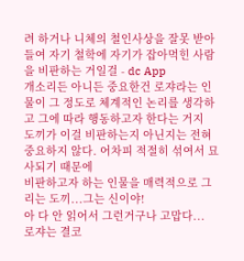려 하거나 니체의 철인사상을 잘못 받아들여 자기 철학에 자기가 잡아먹힌 사람을 비판하는 거일걸 - dc App
개소리든 아니든 중요한건 로쟈라는 인물이 그 정도로 체계적인 논리를 생각하고 그에 따라 행동하고자 한다는 거지
도끼가 이걸 비판하는지 아닌지는 전혀 중요하지 않다. 어차피 적절히 섞여서 묘사되기 때문에
비판하고자 하는 인물을 매력적으로 그리는 도끼...그는 신이야!
아 다 안 읽어서 그런거구나 고맙다...
로쟈는 결코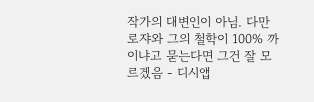작가의 대변인이 아님. 다만 로쟈와 그의 철학이 100% 까이냐고 묻는다면 그건 잘 모르겠음 - 디시앱